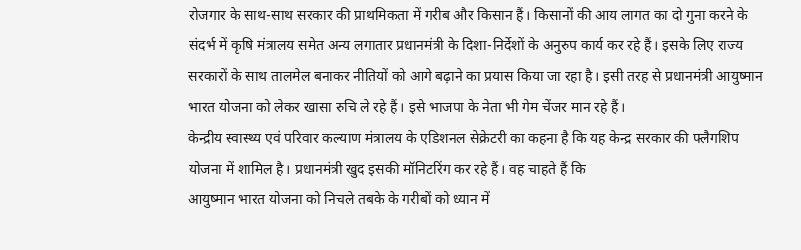रोजगार के साथ-साथ सरकार की प्राथमिकता में गरीब और किसान हैं। किसानों की आय लागत का दो गुना करने के संदर्भ में कृषि मंत्रालय समेत अन्य लगातार प्रधानमंत्री के दिशा-निर्देशों के अनुरुप कार्य कर रहे हैं। इसके लिए राज्य सरकारों के साथ तालमेल बनाकर नीतियों को आगे बढ़ाने का प्रयास किया जा रहा है। इसी तरह से प्रधानमंत्री आयुष्मान भारत योजना को लेकर खासा रुचि ले रहे हैं। इसे भाजपा के नेता भी गेम चेंजर मान रहे हैं।
केन्द्रीय स्वास्थ्य एवं परिवार कल्याण मंत्रालय के एडिशनल सेक्रेटरी का कहना है कि यह केन्द्र सरकार की फ्लैगशिप योजना में शामिल है। प्रधानमंत्री खुद इसकी मॉनिटरिंग कर रहे हैं। वह चाहते हैं कि
आयुष्मान भारत योजना को निचले तबके के गरीबों को ध्यान में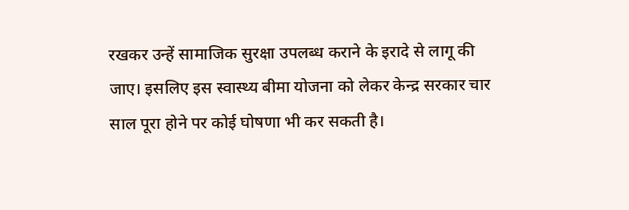रखकर उन्हें सामाजिक सुरक्षा उपलब्ध कराने के इरादे से लागू की जाए। इसलिए इस स्वास्थ्य बीमा योजना को लेकर केन्द्र सरकार चार साल पूरा होने पर कोई घोषणा भी कर सकती है।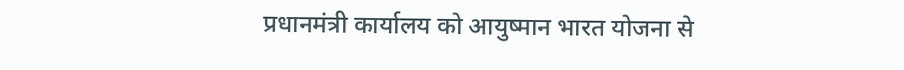प्रधानमंत्री कार्यालय को आयुष्मान भारत योजना से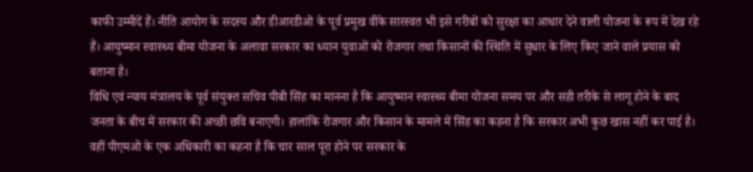काफी उम्मीदें हैं। नीति आयोग के सदस्य और डीआरडीओ के पूर्व प्रमुख वीके सारस्वत भी इसे गरीबों को सुरक्षा का आधार देने वाली योजना के रूप में देख रहे हैं। आयुष्मान स्वास्थ्य बीमा योजना के अलावा सरकार का ध्यान युवाओं को रोजगार तथा किसानों की स्थिति में सुधार के लिए किए जाने वाले प्रयास को बताना है।
विधि एवं न्याय मंत्रालय के पूर्व संयुक्त सचिव पीबी सिंह का मानना है कि आयुष्मान स्वास्थ्य बीमा योजना समय पर और सही तरीके से लागू होने के बाद जनता के बीच में सरकार की अच्छी छवि बनाएगी। हालांकि रोजगार और किसान के मामले में सिंह का कहना है कि सरकार अभी कुछ खास नहीं कर पाई है। वहीं पीएमओ के एक अधिकारी का कहना है कि चार साल पूरा होने पर सरकार के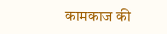कामकाज की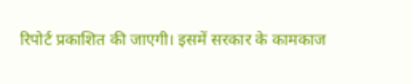रिपोर्ट प्रकाशित की जाएगी। इसमें सरकार के कामकाज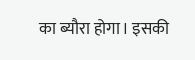का ब्यौरा होगा। इसकी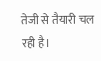तेजी से तैयारी चल रही है।